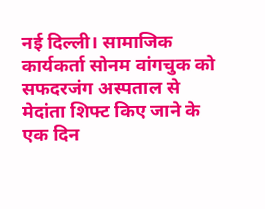नई दिल्ली। सामाजिक कार्यकर्ता सोनम वांगचुक को सफदरजंग अस्पताल से मेदांता शिफ्ट किए जाने के एक दिन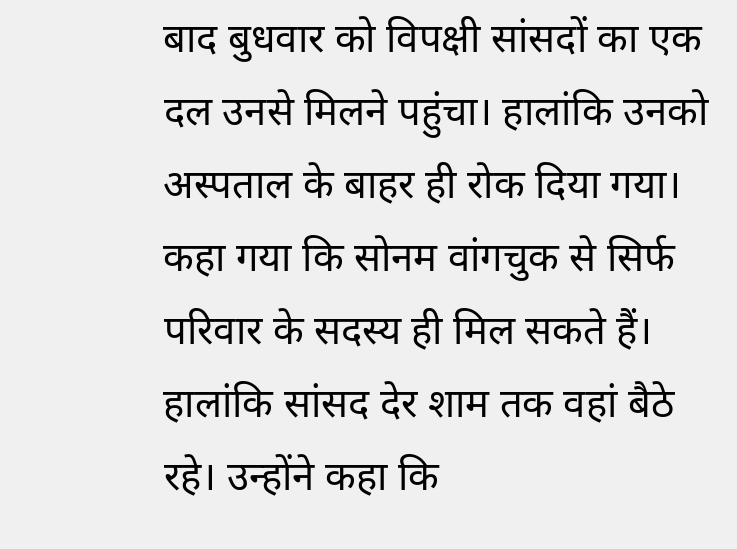बाद बुधवार को विपक्षी सांसदों का एक दल उनसे मिलने पहुंचा। हालांकि उनको अस्पताल के बाहर ही रोक दिया गया। कहा गया कि सोनम वांगचुक से सिर्फ परिवार के सदस्य ही मिल सकते हैं। हालांकि सांसद देर शाम तक वहां बैठे रहे। उन्होंने कहा कि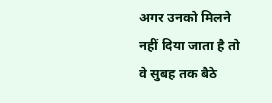अगर उनको मिलने नहीं दिया जाता है तो वे सुबह तक बैठे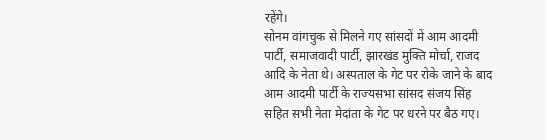रहेंगे।
सोनम वांगचुक से मिलने गए सांसदों में आम आदमी पार्टी, समाजवादी पार्टी, झारखंड मुक्ति मोर्चा, राजद आदि के नेता थे। अस्पताल के गेट पर रोके जाने के बाद आम आदमी पार्टी के राज्यसभा सांसद संजय सिंह सहित सभी नेता मेदांता के गेट पर धरने पर बैठ गए।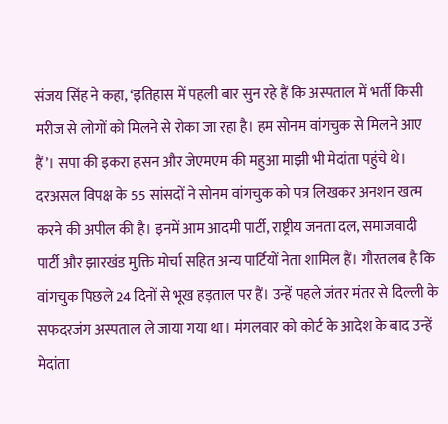संजय सिंह ने कहा, ‘इतिहास में पहली बार सुन रहे हैं कि अस्पताल में भर्ती किसी मरीज से लोगों को मिलने से रोका जा रहा है। हम सोनम वांगचुक से मिलने आए हैं’। सपा की इकरा हसन और जेएमएम की महुआ माझी भी मेदांता पहुंचे थे।
दरअसल विपक्ष के 55 सांसदों ने सोनम वांगचुक को पत्र लिखकर अनशन खत्म करने की अपील की है। इनमें आम आदमी पार्टी, राष्ट्रीय जनता दल, समाजवादी पार्टी और झारखंड मुक्ति मोर्चा सहित अन्य पार्टियों नेता शामिल हैं। गौरतलब है कि वांगचुक पिछले 24 दिनों से भूख हड़ताल पर हैं। उन्हें पहले जंतर मंतर से दिल्ली के सफदरजंग अस्पताल ले जाया गया था। मंगलवार को कोर्ट के आदेश के बाद उन्हें मेदांता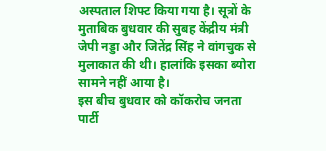अस्पताल शिफ्ट किया गया है। सूत्रों के मुताबिक बुधवार की सुबह केंद्रीय मंत्री जेपी नड्डा और जितेंद्र सिंह ने वांगचुक से मुलाकात की थी। हालांकि इसका ब्योरा सामने नहीं आया है।
इस बीच बुधवार को कॉकरोच जनता पार्टी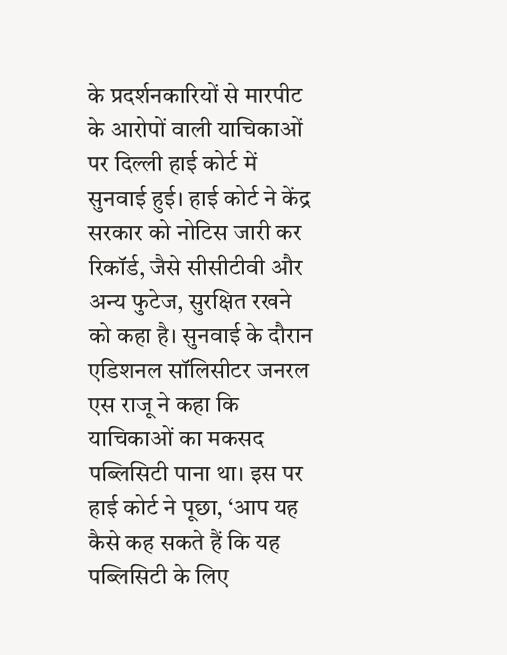के प्रदर्शनकारियों से मारपीट के आरोपों वाली याचिकाओं पर दिल्ली हाई कोर्ट में सुनवाई हुई। हाई कोर्ट ने केंद्र सरकार को नोटिस जारी कर रिकॉर्ड, जैसे सीसीटीवी और अन्य फुटेज, सुरक्षित रखने को कहा है। सुनवाई के दौरान एडिशनल सॉलिसीटर जनरल एस राजू ने कहा कि याचिकाओं का मकसद पब्लिसिटी पाना था। इस पर हाई कोर्ट ने पूछा, ‘आप यह कैसे कह सकते हैं कि यह पब्लिसिटी के लिए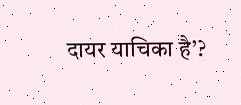दायर याचिका है’?